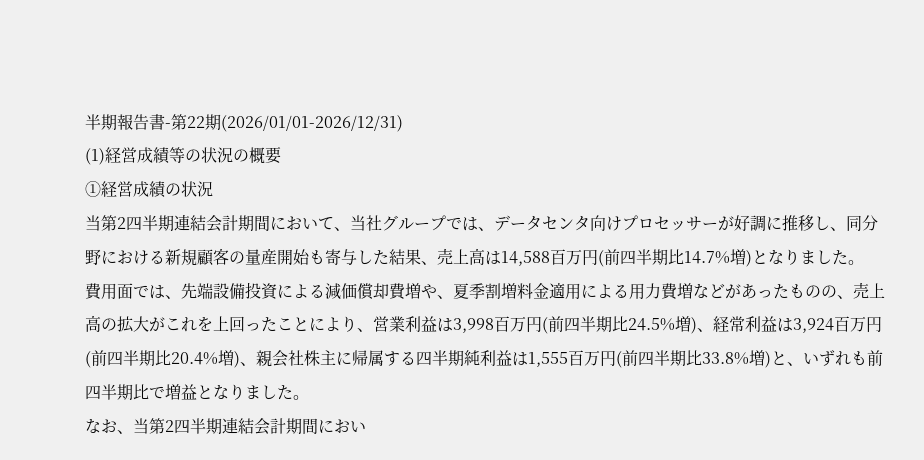半期報告書-第22期(2026/01/01-2026/12/31)
(1)経営成績等の状況の概要
①経営成績の状況
当第2四半期連結会計期間において、当社グループでは、データセンタ向けプロセッサーが好調に推移し、同分野における新規顧客の量産開始も寄与した結果、売上高は14,588百万円(前四半期比14.7%増)となりました。
費用面では、先端設備投資による減価償却費増や、夏季割増料金適用による用力費増などがあったものの、売上高の拡大がこれを上回ったことにより、営業利益は3,998百万円(前四半期比24.5%増)、経常利益は3,924百万円(前四半期比20.4%増)、親会社株主に帰属する四半期純利益は1,555百万円(前四半期比33.8%増)と、いずれも前四半期比で増益となりました。
なお、当第2四半期連結会計期間におい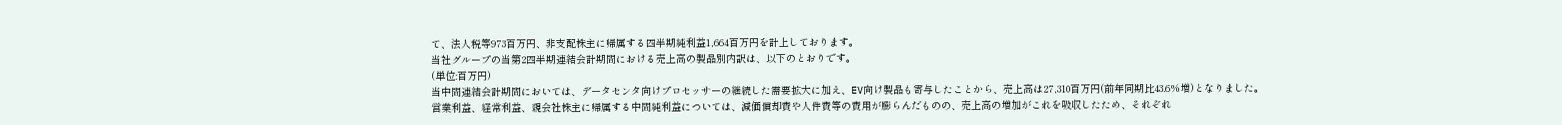て、法人税等973百万円、非支配株主に帰属する四半期純利益1,664百万円を計上しております。
当社グループの当第2四半期連結会計期間における売上高の製品別内訳は、以下のとおりです。
(単位:百万円)
当中間連結会計期間においては、データセンタ向けプロセッサーの継続した需要拡大に加え、EV向け製品も寄与したことから、売上高は27,310百万円(前年同期比43.6%増)となりました。
営業利益、経常利益、親会社株主に帰属する中間純利益については、減価償却費や人件費等の費用が膨らんだものの、売上高の増加がこれを吸収したため、それぞれ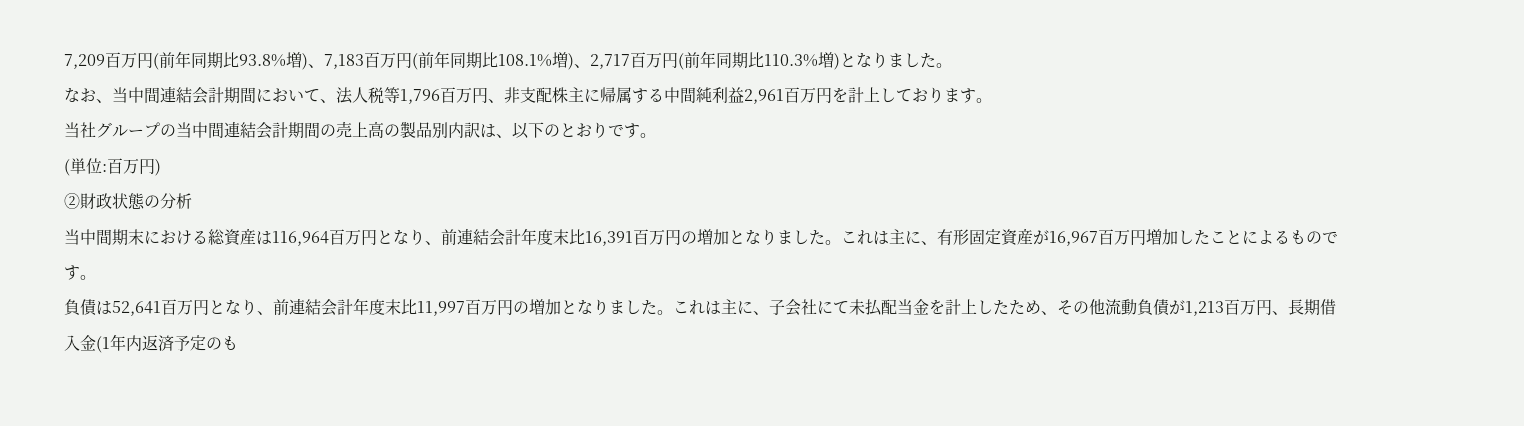7,209百万円(前年同期比93.8%増)、7,183百万円(前年同期比108.1%増)、2,717百万円(前年同期比110.3%増)となりました。
なお、当中間連結会計期間において、法人税等1,796百万円、非支配株主に帰属する中間純利益2,961百万円を計上しております。
当社グループの当中間連結会計期間の売上高の製品別内訳は、以下のとおりです。
(単位:百万円)
②財政状態の分析
当中間期末における総資産は116,964百万円となり、前連結会計年度末比16,391百万円の増加となりました。これは主に、有形固定資産が16,967百万円増加したことによるものです。
負債は52,641百万円となり、前連結会計年度末比11,997百万円の増加となりました。これは主に、子会社にて未払配当金を計上したため、その他流動負債が1,213百万円、長期借入金(1年内返済予定のも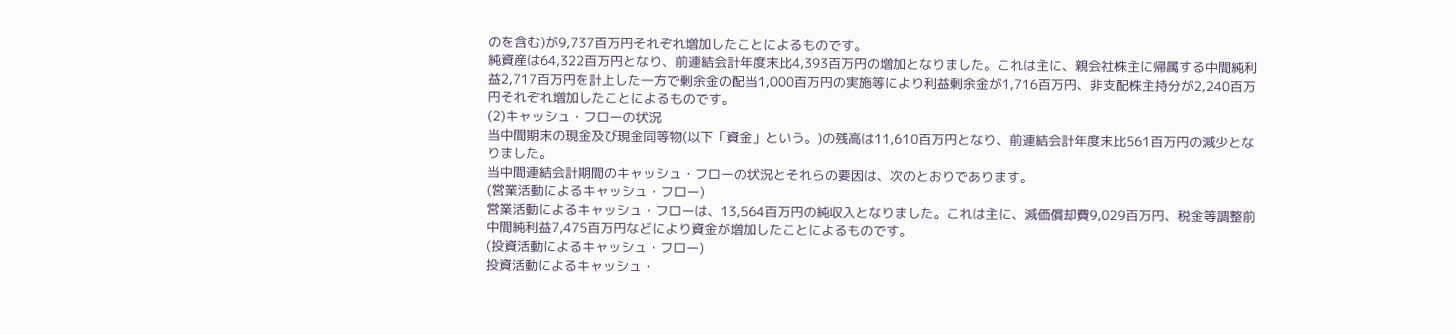のを含む)が9,737百万円それぞれ増加したことによるものです。
純資産は64,322百万円となり、前連結会計年度末比4,393百万円の増加となりました。これは主に、親会社株主に帰属する中間純利益2,717百万円を計上した一方で剰余金の配当1,000百万円の実施等により利益剰余金が1,716百万円、非支配株主持分が2,240百万円それぞれ増加したことによるものです。
(2)キャッシュ・フローの状況
当中間期末の現金及び現金同等物(以下「資金」という。)の残高は11,610百万円となり、前連結会計年度末比561百万円の減少となりました。
当中間連結会計期間のキャッシュ・フローの状況とそれらの要因は、次のとおりであります。
(営業活動によるキャッシュ・フロー)
営業活動によるキャッシュ・フローは、13,564百万円の純収入となりました。これは主に、減価償却費9,029百万円、税金等調整前中間純利益7,475百万円などにより資金が増加したことによるものです。
(投資活動によるキャッシュ・フロー)
投資活動によるキャッシュ・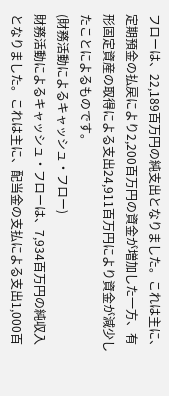フローは、22,189百万円の純支出となりました。これは主に、定期預金の払戻により2,200百万円の資金が増加した一方、有形固定資産の取得による支出24,911百万円により資金が減少したことによるものです。
(財務活動によるキャッシュ・フロー)
財務活動によるキャッシュ・フローは、7,934百万円の純収入となりました。これは主に、配当金の支払による支出1,000百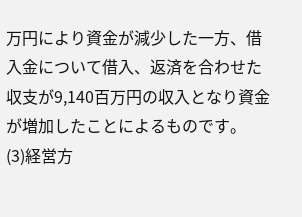万円により資金が減少した一方、借入金について借入、返済を合わせた収支が9,140百万円の収入となり資金が増加したことによるものです。
(3)経営方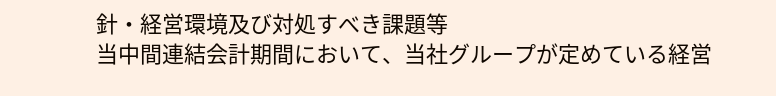針・経営環境及び対処すべき課題等
当中間連結会計期間において、当社グループが定めている経営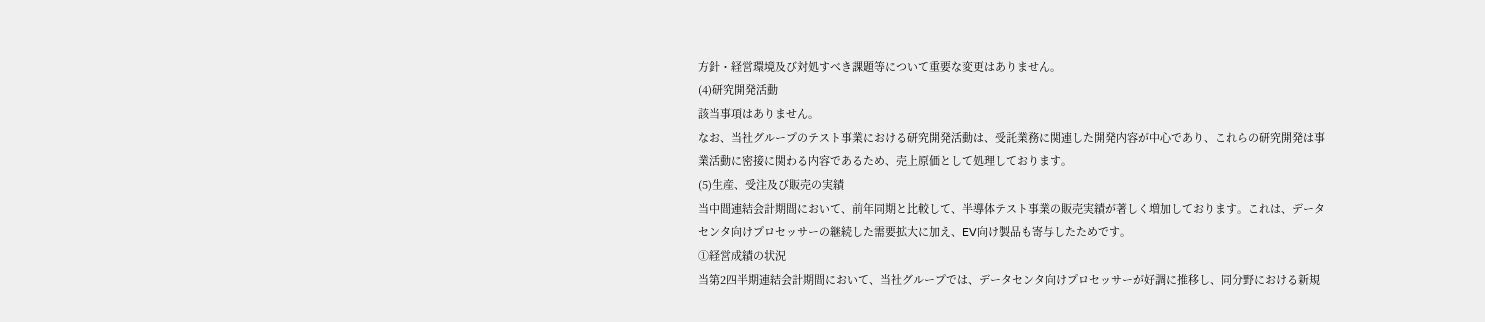方針・経営環境及び対処すべき課題等について重要な変更はありません。
(4)研究開発活動
該当事項はありません。
なお、当社グループのテスト事業における研究開発活動は、受託業務に関連した開発内容が中心であり、これらの研究開発は事業活動に密接に関わる内容であるため、売上原価として処理しております。
(5)生産、受注及び販売の実績
当中間連結会計期間において、前年同期と比較して、半導体テスト事業の販売実績が著しく増加しております。これは、データセンタ向けプロセッサーの継続した需要拡大に加え、EV向け製品も寄与したためです。
①経営成績の状況
当第2四半期連結会計期間において、当社グループでは、データセンタ向けプロセッサーが好調に推移し、同分野における新規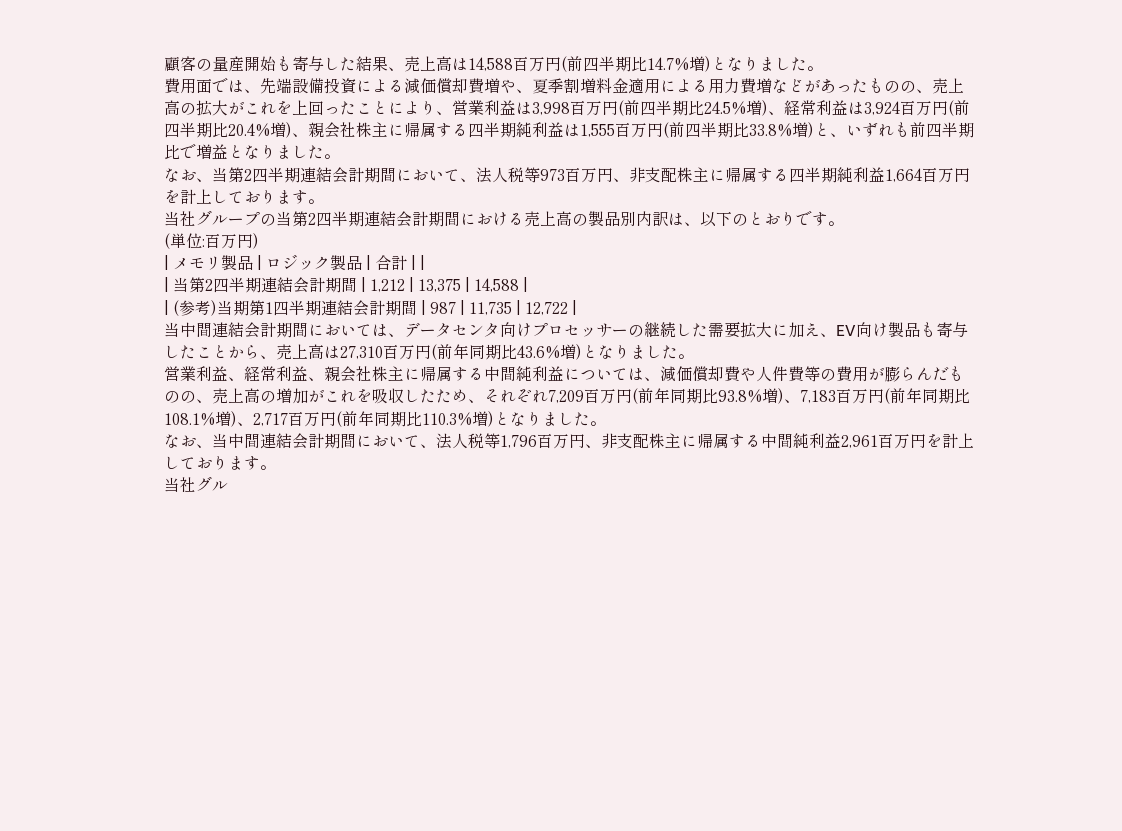顧客の量産開始も寄与した結果、売上高は14,588百万円(前四半期比14.7%増)となりました。
費用面では、先端設備投資による減価償却費増や、夏季割増料金適用による用力費増などがあったものの、売上高の拡大がこれを上回ったことにより、営業利益は3,998百万円(前四半期比24.5%増)、経常利益は3,924百万円(前四半期比20.4%増)、親会社株主に帰属する四半期純利益は1,555百万円(前四半期比33.8%増)と、いずれも前四半期比で増益となりました。
なお、当第2四半期連結会計期間において、法人税等973百万円、非支配株主に帰属する四半期純利益1,664百万円を計上しております。
当社グループの当第2四半期連結会計期間における売上高の製品別内訳は、以下のとおりです。
(単位:百万円)
| メモリ製品 | ロジック製品 | 合計 | |
| 当第2四半期連結会計期間 | 1,212 | 13,375 | 14,588 |
| (参考)当期第1四半期連結会計期間 | 987 | 11,735 | 12,722 |
当中間連結会計期間においては、データセンタ向けプロセッサーの継続した需要拡大に加え、EV向け製品も寄与したことから、売上高は27,310百万円(前年同期比43.6%増)となりました。
営業利益、経常利益、親会社株主に帰属する中間純利益については、減価償却費や人件費等の費用が膨らんだものの、売上高の増加がこれを吸収したため、それぞれ7,209百万円(前年同期比93.8%増)、7,183百万円(前年同期比108.1%増)、2,717百万円(前年同期比110.3%増)となりました。
なお、当中間連結会計期間において、法人税等1,796百万円、非支配株主に帰属する中間純利益2,961百万円を計上しております。
当社グル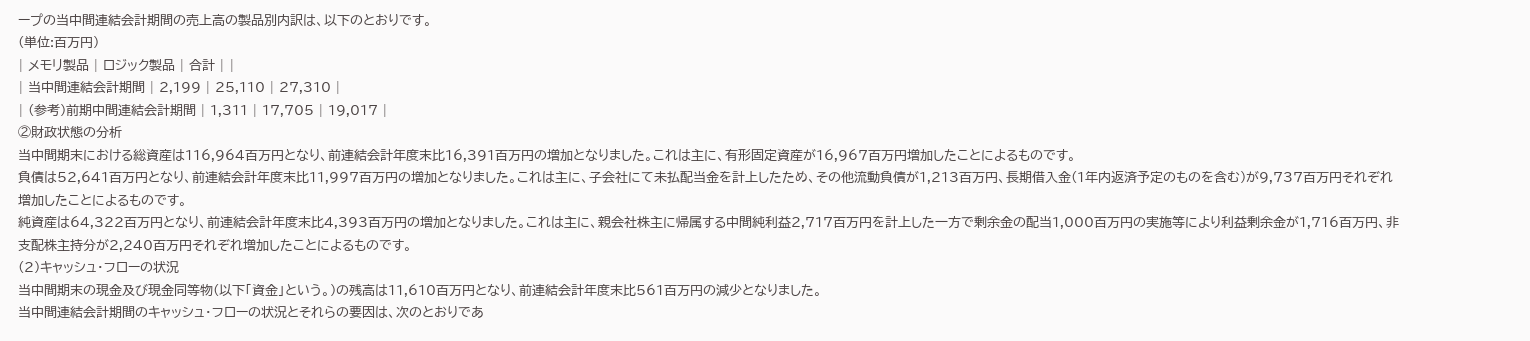ープの当中間連結会計期間の売上高の製品別内訳は、以下のとおりです。
(単位:百万円)
| メモリ製品 | ロジック製品 | 合計 | |
| 当中間連結会計期間 | 2,199 | 25,110 | 27,310 |
| (参考)前期中間連結会計期間 | 1,311 | 17,705 | 19,017 |
②財政状態の分析
当中間期末における総資産は116,964百万円となり、前連結会計年度末比16,391百万円の増加となりました。これは主に、有形固定資産が16,967百万円増加したことによるものです。
負債は52,641百万円となり、前連結会計年度末比11,997百万円の増加となりました。これは主に、子会社にて未払配当金を計上したため、その他流動負債が1,213百万円、長期借入金(1年内返済予定のものを含む)が9,737百万円それぞれ増加したことによるものです。
純資産は64,322百万円となり、前連結会計年度末比4,393百万円の増加となりました。これは主に、親会社株主に帰属する中間純利益2,717百万円を計上した一方で剰余金の配当1,000百万円の実施等により利益剰余金が1,716百万円、非支配株主持分が2,240百万円それぞれ増加したことによるものです。
(2)キャッシュ・フローの状況
当中間期末の現金及び現金同等物(以下「資金」という。)の残高は11,610百万円となり、前連結会計年度末比561百万円の減少となりました。
当中間連結会計期間のキャッシュ・フローの状況とそれらの要因は、次のとおりであ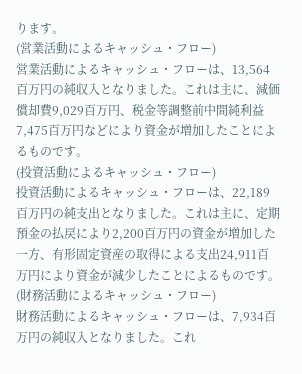ります。
(営業活動によるキャッシュ・フロー)
営業活動によるキャッシュ・フローは、13,564百万円の純収入となりました。これは主に、減価償却費9,029百万円、税金等調整前中間純利益7,475百万円などにより資金が増加したことによるものです。
(投資活動によるキャッシュ・フロー)
投資活動によるキャッシュ・フローは、22,189百万円の純支出となりました。これは主に、定期預金の払戻により2,200百万円の資金が増加した一方、有形固定資産の取得による支出24,911百万円により資金が減少したことによるものです。
(財務活動によるキャッシュ・フロー)
財務活動によるキャッシュ・フローは、7,934百万円の純収入となりました。これ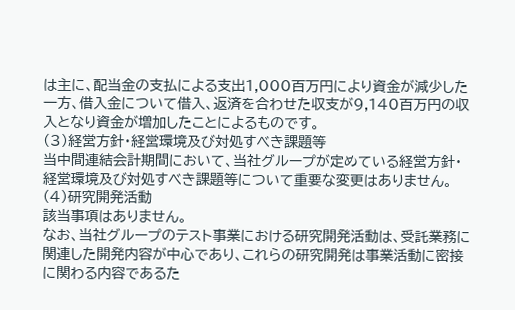は主に、配当金の支払による支出1,000百万円により資金が減少した一方、借入金について借入、返済を合わせた収支が9,140百万円の収入となり資金が増加したことによるものです。
(3)経営方針・経営環境及び対処すべき課題等
当中間連結会計期間において、当社グループが定めている経営方針・経営環境及び対処すべき課題等について重要な変更はありません。
(4)研究開発活動
該当事項はありません。
なお、当社グループのテスト事業における研究開発活動は、受託業務に関連した開発内容が中心であり、これらの研究開発は事業活動に密接に関わる内容であるた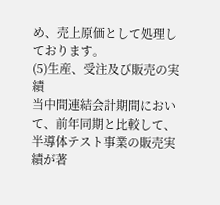め、売上原価として処理しております。
(5)生産、受注及び販売の実績
当中間連結会計期間において、前年同期と比較して、半導体テスト事業の販売実績が著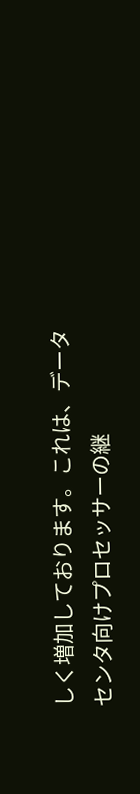しく増加しております。これは、データセンタ向けプロセッサーの継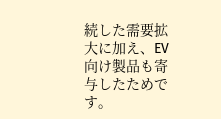続した需要拡大に加え、EV向け製品も寄与したためです。